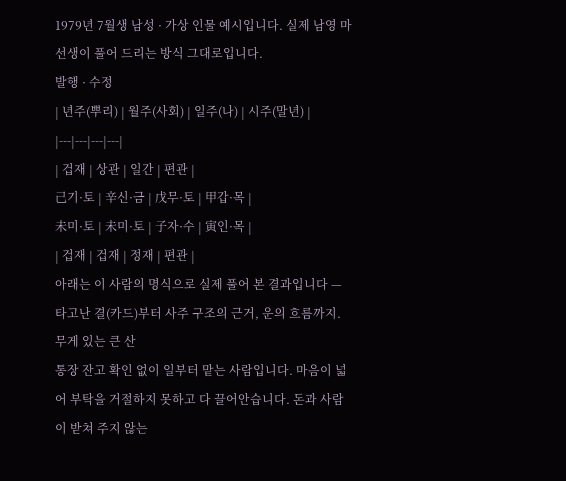1979년 7월생 남성 · 가상 인물 예시입니다. 실제 남영 마선생이 풀어 드리는 방식 그대로입니다.
발행 · 수정
| 년주(뿌리) | 월주(사회) | 일주(나) | 시주(말년) |
|---|---|---|---|
| 겁재 | 상관 | 일간 | 편관 |
己기·토 | 辛신·금 | 戊무·토 | 甲갑·목 |
未미·토 | 未미·토 | 子자·수 | 寅인·목 |
| 겁재 | 겁재 | 정재 | 편관 |
아래는 이 사람의 명식으로 실제 풀어 본 결과입니다 — 타고난 결(카드)부터 사주 구조의 근거, 운의 흐름까지.
무게 있는 큰 산
통장 잔고 확인 없이 일부터 맡는 사람입니다. 마음이 넓어 부탁을 거절하지 못하고 다 끌어안습니다. 돈과 사람이 받쳐 주지 않는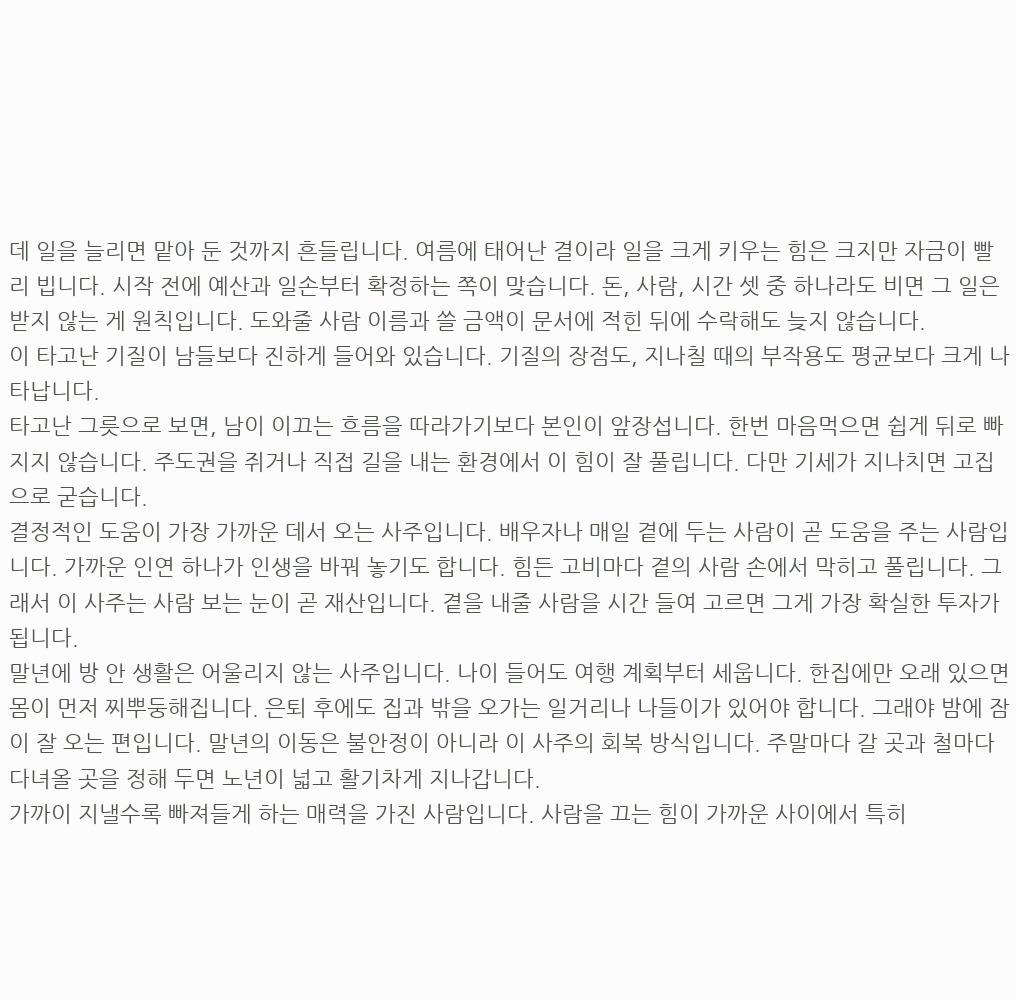데 일을 늘리면 맡아 둔 것까지 흔들립니다. 여름에 태어난 결이라 일을 크게 키우는 힘은 크지만 자금이 빨리 빕니다. 시작 전에 예산과 일손부터 확정하는 쪽이 맞습니다. 돈, 사람, 시간 셋 중 하나라도 비면 그 일은 받지 않는 게 원칙입니다. 도와줄 사람 이름과 쓸 금액이 문서에 적힌 뒤에 수락해도 늦지 않습니다.
이 타고난 기질이 남들보다 진하게 들어와 있습니다. 기질의 장점도, 지나칠 때의 부작용도 평균보다 크게 나타납니다.
타고난 그릇으로 보면, 남이 이끄는 흐름을 따라가기보다 본인이 앞장섭니다. 한번 마음먹으면 쉽게 뒤로 빠지지 않습니다. 주도권을 쥐거나 직접 길을 내는 환경에서 이 힘이 잘 풀립니다. 다만 기세가 지나치면 고집으로 굳습니다.
결정적인 도움이 가장 가까운 데서 오는 사주입니다. 배우자나 매일 곁에 두는 사람이 곧 도움을 주는 사람입니다. 가까운 인연 하나가 인생을 바꿔 놓기도 합니다. 힘든 고비마다 곁의 사람 손에서 막히고 풀립니다. 그래서 이 사주는 사람 보는 눈이 곧 재산입니다. 곁을 내줄 사람을 시간 들여 고르면 그게 가장 확실한 투자가 됩니다.
말년에 방 안 생활은 어울리지 않는 사주입니다. 나이 들어도 여행 계획부터 세웁니다. 한집에만 오래 있으면 몸이 먼저 찌뿌둥해집니다. 은퇴 후에도 집과 밖을 오가는 일거리나 나들이가 있어야 합니다. 그래야 밤에 잠이 잘 오는 편입니다. 말년의 이동은 불안정이 아니라 이 사주의 회복 방식입니다. 주말마다 갈 곳과 철마다 다녀올 곳을 정해 두면 노년이 넓고 활기차게 지나갑니다.
가까이 지낼수록 빠져들게 하는 매력을 가진 사람입니다. 사람을 끄는 힘이 가까운 사이에서 특히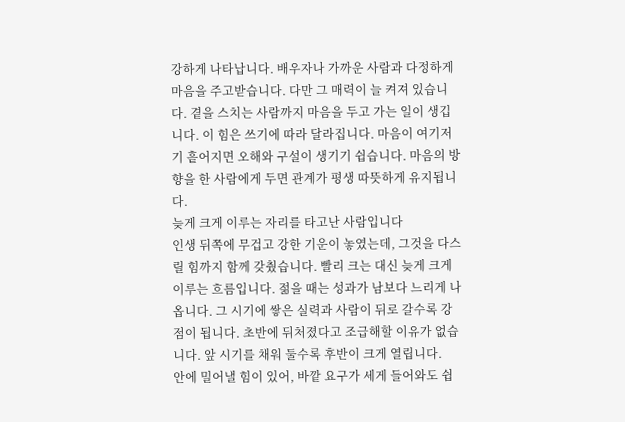강하게 나타납니다. 배우자나 가까운 사람과 다정하게 마음을 주고받습니다. 다만 그 매력이 늘 켜져 있습니다. 곁을 스치는 사람까지 마음을 두고 가는 일이 생깁니다. 이 힘은 쓰기에 따라 달라집니다. 마음이 여기저기 흩어지면 오해와 구설이 생기기 쉽습니다. 마음의 방향을 한 사람에게 두면 관계가 평생 따뜻하게 유지됩니다.
늦게 크게 이루는 자리를 타고난 사람입니다
인생 뒤쪽에 무겁고 강한 기운이 놓였는데, 그것을 다스릴 힘까지 함께 갖췄습니다. 빨리 크는 대신 늦게 크게 이루는 흐름입니다. 젊을 때는 성과가 남보다 느리게 나옵니다. 그 시기에 쌓은 실력과 사람이 뒤로 갈수록 강점이 됩니다. 초반에 뒤처졌다고 조급해할 이유가 없습니다. 앞 시기를 채워 둘수록 후반이 크게 열립니다.
안에 밀어낼 힘이 있어, 바깥 요구가 세게 들어와도 쉽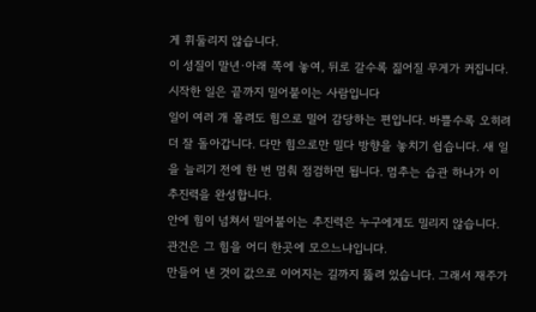게 휘둘리지 않습니다.
이 성질이 말년·아래 쪽에 놓여, 뒤로 갈수록 짊어질 무게가 커집니다.
시작한 일은 끝까지 밀어붙이는 사람입니다
일이 여러 개 몰려도 힘으로 밀어 감당하는 편입니다. 바쁠수록 오히려 더 잘 돌아갑니다. 다만 힘으로만 밀다 방향을 놓치기 쉽습니다. 새 일을 늘리기 전에 한 번 멈춰 점검하면 됩니다. 멈추는 습관 하나가 이 추진력을 완성합니다.
안에 힘이 넘쳐서 밀어붙이는 추진력은 누구에게도 밀리지 않습니다. 관건은 그 힘을 어디 한곳에 모으느냐입니다.
만들어 낸 것이 값으로 이어지는 길까지 뚫려 있습니다. 그래서 재주가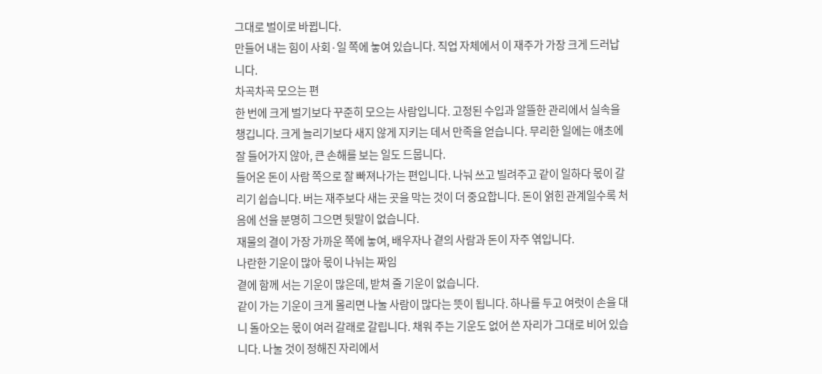그대로 벌이로 바뀝니다.
만들어 내는 힘이 사회·일 쪽에 놓여 있습니다. 직업 자체에서 이 재주가 가장 크게 드러납니다.
차곡차곡 모으는 편
한 번에 크게 벌기보다 꾸준히 모으는 사람입니다. 고정된 수입과 알뜰한 관리에서 실속을 챙깁니다. 크게 늘리기보다 새지 않게 지키는 데서 만족을 얻습니다. 무리한 일에는 애초에 잘 들어가지 않아, 큰 손해를 보는 일도 드뭅니다.
들어온 돈이 사람 쪽으로 잘 빠져나가는 편입니다. 나눠 쓰고 빌려주고 같이 일하다 몫이 갈리기 쉽습니다. 버는 재주보다 새는 곳을 막는 것이 더 중요합니다. 돈이 얽힌 관계일수록 처음에 선을 분명히 그으면 뒷말이 없습니다.
재물의 결이 가장 가까운 쪽에 놓여, 배우자나 곁의 사람과 돈이 자주 엮입니다.
나란한 기운이 많아 몫이 나뉘는 짜임
곁에 함께 서는 기운이 많은데, 받쳐 줄 기운이 없습니다.
같이 가는 기운이 크게 몰리면 나눌 사람이 많다는 뜻이 됩니다. 하나를 두고 여럿이 손을 대니 돌아오는 몫이 여러 갈래로 갈립니다. 채워 주는 기운도 없어 쓴 자리가 그대로 비어 있습니다. 나눌 것이 정해진 자리에서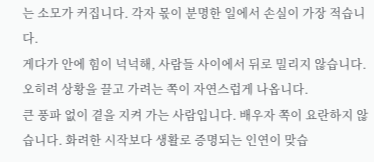는 소모가 커집니다. 각자 몫이 분명한 일에서 손실이 가장 적습니다.
게다가 안에 힘이 넉넉해, 사람들 사이에서 뒤로 밀리지 않습니다. 오히려 상황을 끌고 가려는 쪽이 자연스럽게 나옵니다.
큰 풍파 없이 곁을 지켜 가는 사람입니다. 배우자 쪽이 요란하지 않습니다. 화려한 시작보다 생활로 증명되는 인연이 맞습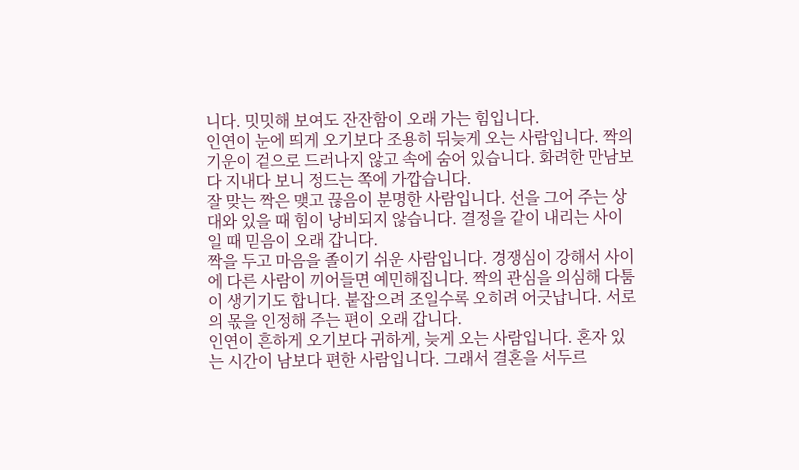니다. 밋밋해 보여도 잔잔함이 오래 가는 힘입니다.
인연이 눈에 띄게 오기보다 조용히 뒤늦게 오는 사람입니다. 짝의 기운이 겉으로 드러나지 않고 속에 숨어 있습니다. 화려한 만남보다 지내다 보니 정드는 쪽에 가깝습니다.
잘 맞는 짝은 맺고 끊음이 분명한 사람입니다. 선을 그어 주는 상대와 있을 때 힘이 낭비되지 않습니다. 결정을 같이 내리는 사이일 때 믿음이 오래 갑니다.
짝을 두고 마음을 졸이기 쉬운 사람입니다. 경쟁심이 강해서 사이에 다른 사람이 끼어들면 예민해집니다. 짝의 관심을 의심해 다툼이 생기기도 합니다. 붙잡으려 조일수록 오히려 어긋납니다. 서로의 몫을 인정해 주는 편이 오래 갑니다.
인연이 흔하게 오기보다 귀하게, 늦게 오는 사람입니다. 혼자 있는 시간이 남보다 편한 사람입니다. 그래서 결혼을 서두르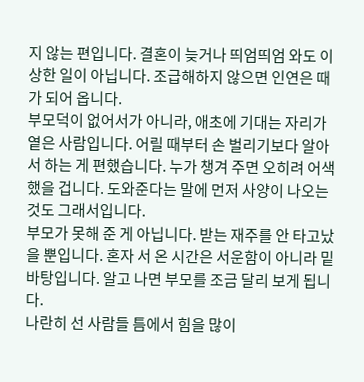지 않는 편입니다. 결혼이 늦거나 띄엄띄엄 와도 이상한 일이 아닙니다. 조급해하지 않으면 인연은 때가 되어 옵니다.
부모덕이 없어서가 아니라, 애초에 기대는 자리가 옅은 사람입니다. 어릴 때부터 손 벌리기보다 알아서 하는 게 편했습니다. 누가 챙겨 주면 오히려 어색했을 겁니다. 도와준다는 말에 먼저 사양이 나오는 것도 그래서입니다.
부모가 못해 준 게 아닙니다. 받는 재주를 안 타고났을 뿐입니다. 혼자 서 온 시간은 서운함이 아니라 밑바탕입니다. 알고 나면 부모를 조금 달리 보게 됩니다.
나란히 선 사람들 틈에서 힘을 많이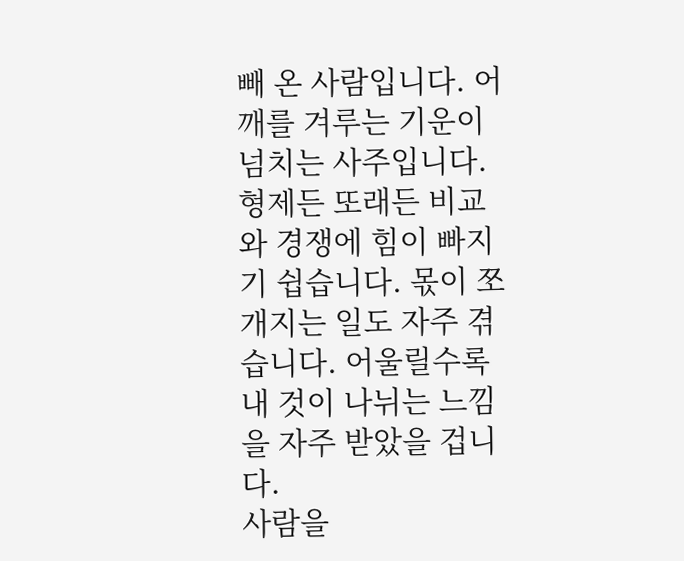빼 온 사람입니다. 어깨를 겨루는 기운이 넘치는 사주입니다. 형제든 또래든 비교와 경쟁에 힘이 빠지기 쉽습니다. 몫이 쪼개지는 일도 자주 겪습니다. 어울릴수록 내 것이 나뉘는 느낌을 자주 받았을 겁니다.
사람을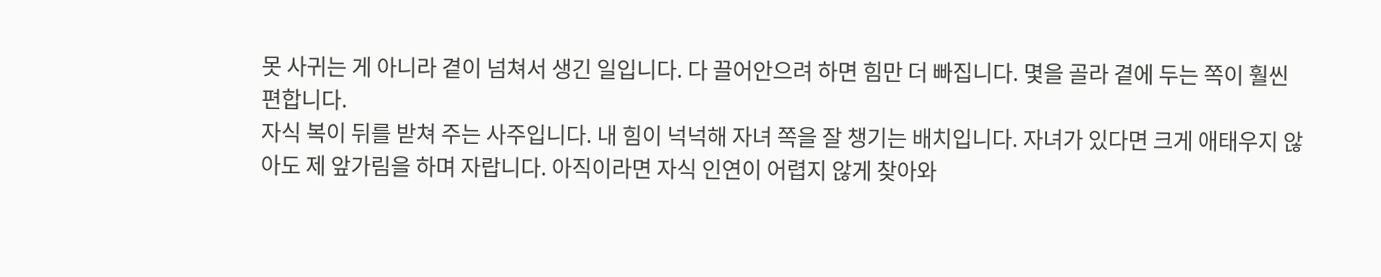못 사귀는 게 아니라 곁이 넘쳐서 생긴 일입니다. 다 끌어안으려 하면 힘만 더 빠집니다. 몇을 골라 곁에 두는 쪽이 훨씬 편합니다.
자식 복이 뒤를 받쳐 주는 사주입니다. 내 힘이 넉넉해 자녀 쪽을 잘 챙기는 배치입니다. 자녀가 있다면 크게 애태우지 않아도 제 앞가림을 하며 자랍니다. 아직이라면 자식 인연이 어렵지 않게 찾아와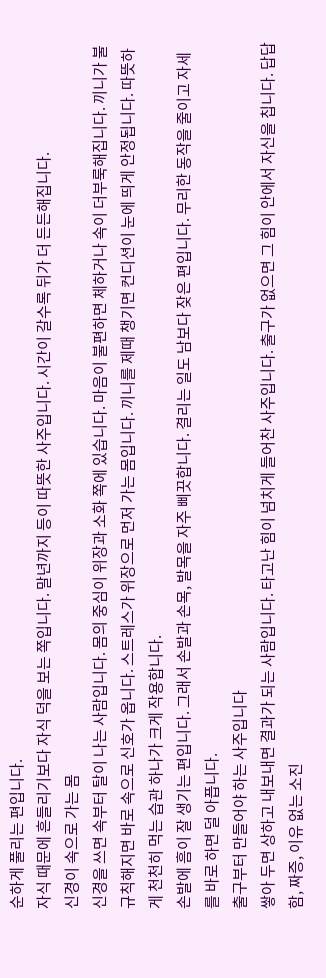순하게 풀리는 편입니다.
자식 때문에 흔들리기보다 자식 덕을 보는 쪽입니다. 말년까지 등이 따뜻한 사주입니다. 시간이 갈수록 뒤가 더 든든해집니다.
신경이 속으로 가는 몸
신경을 쓰면 속부터 탈이 나는 사람입니다. 몸의 중심이 위장과 소화 쪽에 있습니다. 마음이 불편하면 체하거나 속이 더부룩해집니다. 끼니가 불규칙해지면 바로 속으로 신호가 옵니다. 스트레스가 위장으로 먼저 가는 몸입니다. 끼니를 제때 챙기면 컨디션이 눈에 띄게 안정됩니다. 따뜻하게 천천히 먹는 습관 하나가 크게 작용합니다.
손발에 흠이 잘 생기는 편입니다. 그래서 손발과 손목, 발목을 자주 삐끗합니다. 결리는 일도 남보다 잦은 편입니다. 무리한 동작을 줄이고 자세를 바로 하면 덜 아픕니다.
출구부터 만들어야 하는 사주입니다
쌓아 두면 상하고 내보내면 결과가 되는 사람입니다. 타고난 힘이 넘치게 들어찬 사주입니다. 출구가 없으면 그 힘이 안에서 자신을 칩니다. 답답함, 짜증, 이유 없는 소진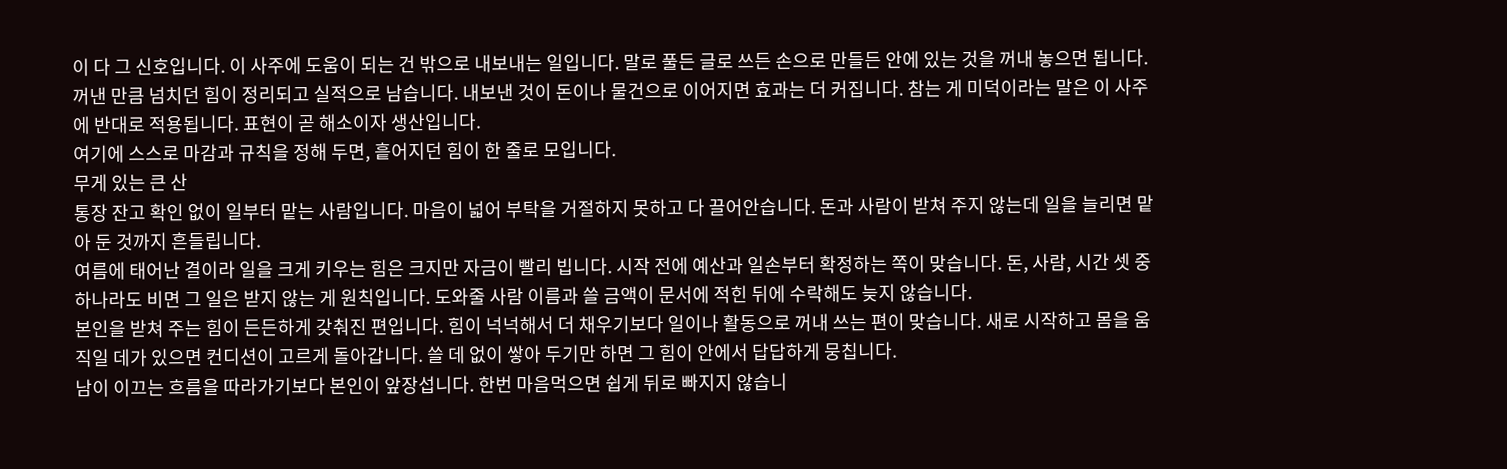이 다 그 신호입니다. 이 사주에 도움이 되는 건 밖으로 내보내는 일입니다. 말로 풀든 글로 쓰든 손으로 만들든 안에 있는 것을 꺼내 놓으면 됩니다. 꺼낸 만큼 넘치던 힘이 정리되고 실적으로 남습니다. 내보낸 것이 돈이나 물건으로 이어지면 효과는 더 커집니다. 참는 게 미덕이라는 말은 이 사주에 반대로 적용됩니다. 표현이 곧 해소이자 생산입니다.
여기에 스스로 마감과 규칙을 정해 두면, 흩어지던 힘이 한 줄로 모입니다.
무게 있는 큰 산
통장 잔고 확인 없이 일부터 맡는 사람입니다. 마음이 넓어 부탁을 거절하지 못하고 다 끌어안습니다. 돈과 사람이 받쳐 주지 않는데 일을 늘리면 맡아 둔 것까지 흔들립니다.
여름에 태어난 결이라 일을 크게 키우는 힘은 크지만 자금이 빨리 빕니다. 시작 전에 예산과 일손부터 확정하는 쪽이 맞습니다. 돈, 사람, 시간 셋 중 하나라도 비면 그 일은 받지 않는 게 원칙입니다. 도와줄 사람 이름과 쓸 금액이 문서에 적힌 뒤에 수락해도 늦지 않습니다.
본인을 받쳐 주는 힘이 든든하게 갖춰진 편입니다. 힘이 넉넉해서 더 채우기보다 일이나 활동으로 꺼내 쓰는 편이 맞습니다. 새로 시작하고 몸을 움직일 데가 있으면 컨디션이 고르게 돌아갑니다. 쓸 데 없이 쌓아 두기만 하면 그 힘이 안에서 답답하게 뭉칩니다.
남이 이끄는 흐름을 따라가기보다 본인이 앞장섭니다. 한번 마음먹으면 쉽게 뒤로 빠지지 않습니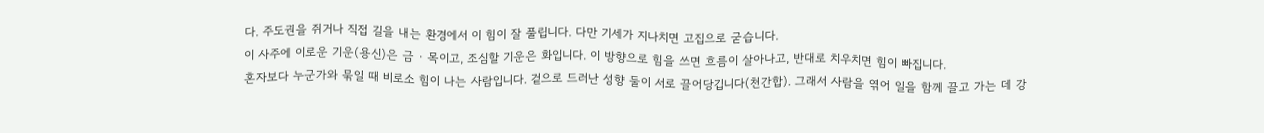다. 주도권을 쥐거나 직접 길을 내는 환경에서 이 힘이 잘 풀립니다. 다만 기세가 지나치면 고집으로 굳습니다.
이 사주에 이로운 기운(용신)은 금 · 목이고, 조심할 기운은 화입니다. 이 방향으로 힘을 쓰면 흐름이 살아나고, 반대로 치우치면 힘이 빠집니다.
혼자보다 누군가와 묶일 때 비로소 힘이 나는 사람입니다. 겉으로 드러난 성향 둘이 서로 끌어당깁니다(천간합). 그래서 사람을 엮어 일을 함께 끌고 가는 데 강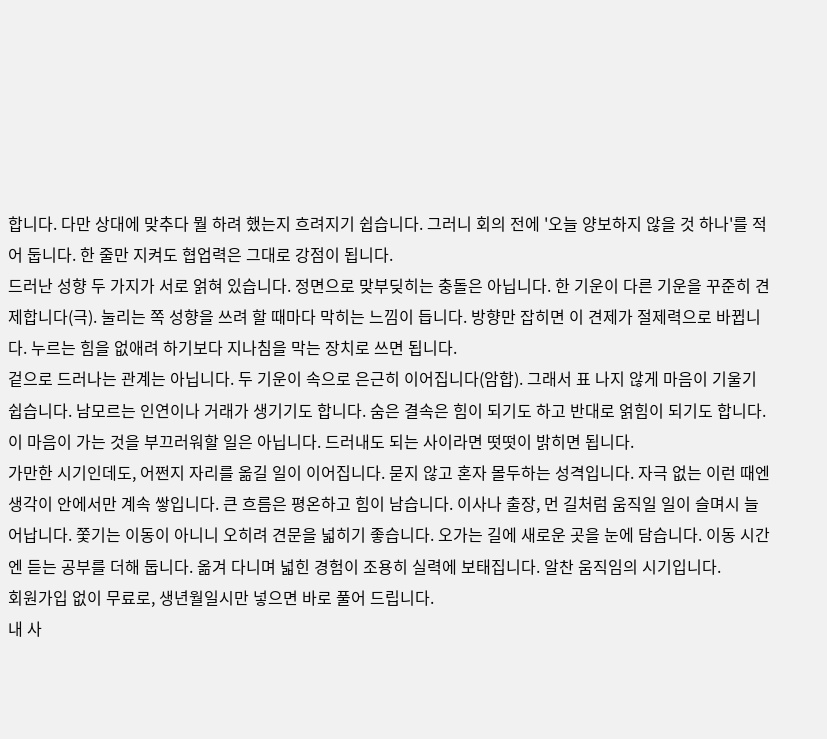합니다. 다만 상대에 맞추다 뭘 하려 했는지 흐려지기 쉽습니다. 그러니 회의 전에 '오늘 양보하지 않을 것 하나'를 적어 둡니다. 한 줄만 지켜도 협업력은 그대로 강점이 됩니다.
드러난 성향 두 가지가 서로 얽혀 있습니다. 정면으로 맞부딪히는 충돌은 아닙니다. 한 기운이 다른 기운을 꾸준히 견제합니다(극). 눌리는 쪽 성향을 쓰려 할 때마다 막히는 느낌이 듭니다. 방향만 잡히면 이 견제가 절제력으로 바뀝니다. 누르는 힘을 없애려 하기보다 지나침을 막는 장치로 쓰면 됩니다.
겉으로 드러나는 관계는 아닙니다. 두 기운이 속으로 은근히 이어집니다(암합). 그래서 표 나지 않게 마음이 기울기 쉽습니다. 남모르는 인연이나 거래가 생기기도 합니다. 숨은 결속은 힘이 되기도 하고 반대로 얽힘이 되기도 합니다. 이 마음이 가는 것을 부끄러워할 일은 아닙니다. 드러내도 되는 사이라면 떳떳이 밝히면 됩니다.
가만한 시기인데도, 어쩐지 자리를 옮길 일이 이어집니다. 묻지 않고 혼자 몰두하는 성격입니다. 자극 없는 이런 때엔 생각이 안에서만 계속 쌓입니다. 큰 흐름은 평온하고 힘이 남습니다. 이사나 출장, 먼 길처럼 움직일 일이 슬며시 늘어납니다. 쫓기는 이동이 아니니 오히려 견문을 넓히기 좋습니다. 오가는 길에 새로운 곳을 눈에 담습니다. 이동 시간엔 듣는 공부를 더해 둡니다. 옮겨 다니며 넓힌 경험이 조용히 실력에 보태집니다. 알찬 움직임의 시기입니다.
회원가입 없이 무료로, 생년월일시만 넣으면 바로 풀어 드립니다.
내 사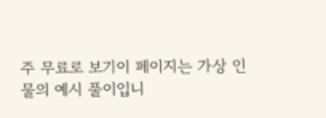주 무료로 보기이 페이지는 가상 인물의 예시 풀이입니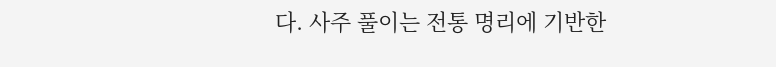다. 사주 풀이는 전통 명리에 기반한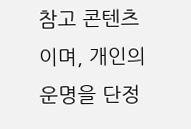참고 콘텐츠이며, 개인의 운명을 단정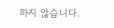하지 않습니다.